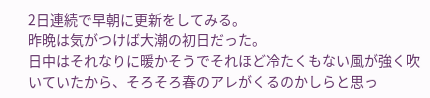2日連続で早朝に更新をしてみる。
昨晩は気がつけば大潮の初日だった。
日中はそれなりに暖かそうでそれほど冷たくもない風が強く吹いていたから、そろそろ春のアレがくるのかしらと思っ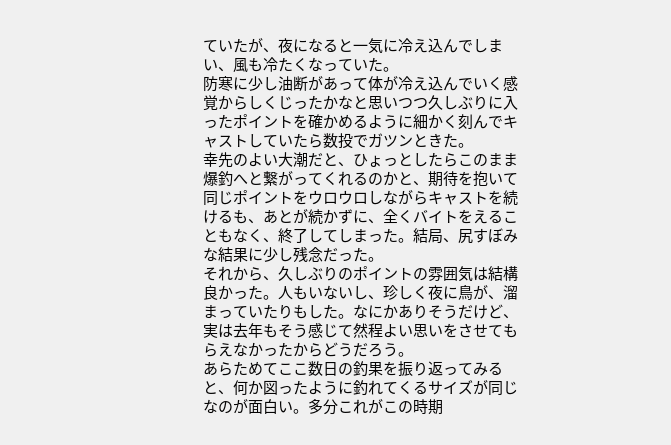ていたが、夜になると一気に冷え込んでしまい、風も冷たくなっていた。
防寒に少し油断があって体が冷え込んでいく感覚からしくじったかなと思いつつ久しぶりに入ったポイントを確かめるように細かく刻んでキャストしていたら数投でガツンときた。
幸先のよい大潮だと、ひょっとしたらこのまま爆釣へと繋がってくれるのかと、期待を抱いて同じポイントをウロウロしながらキャストを続けるも、あとが続かずに、全くバイトをえることもなく、終了してしまった。結局、尻すぼみな結果に少し残念だった。
それから、久しぶりのポイントの雰囲気は結構良かった。人もいないし、珍しく夜に鳥が、溜まっていたりもした。なにかありそうだけど、実は去年もそう感じて然程よい思いをさせてもらえなかったからどうだろう。
あらためてここ数日の釣果を振り返ってみると、何か図ったように釣れてくるサイズが同じなのが面白い。多分これがこの時期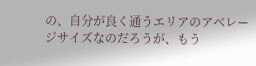の、自分が良く通うエリアのアベレージサイズなのだろうが、もう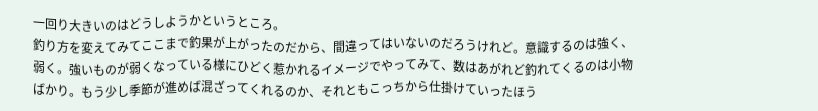一回り大きいのはどうしようかというところ。
釣り方を変えてみてここまで釣果が上がったのだから、間違ってはいないのだろうけれど。意識するのは強く、弱く。強いものが弱くなっている様にひどく惹かれるイメージでやってみて、数はあがれど釣れてくるのは小物ばかり。もう少し季節が進めば混ざってくれるのか、それともこっちから仕掛けていったほう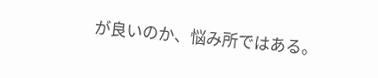が良いのか、悩み所ではある。